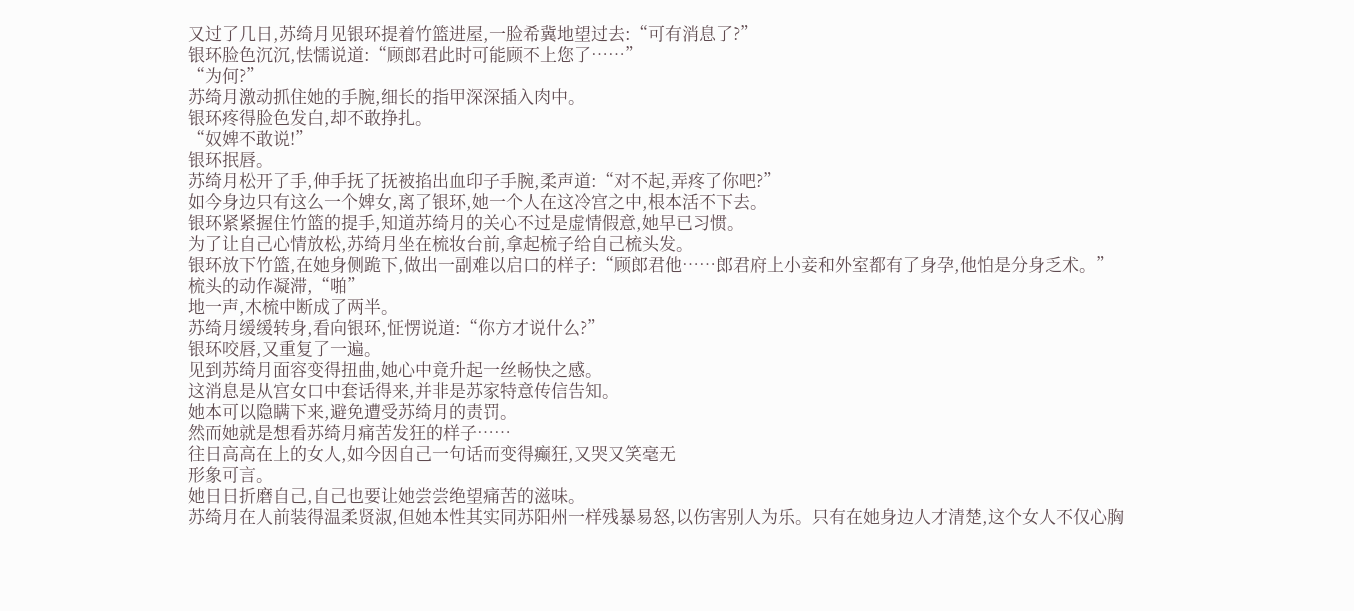又过了几日,苏绮月见银环提着竹篮进屋,一脸希冀地望过去:“可有消息了?”
银环脸色沉沉,怯懦说道:“顾郎君此时可能顾不上您了……”
“为何?”
苏绮月激动抓住她的手腕,细长的指甲深深插入肉中。
银环疼得脸色发白,却不敢挣扎。
“奴婢不敢说!”
银环抿唇。
苏绮月松开了手,伸手抚了抚被掐出血印子手腕,柔声道:“对不起,弄疼了你吧?”
如今身边只有这么一个婢女,离了银环,她一个人在这冷宫之中,根本活不下去。
银环紧紧握住竹篮的提手,知道苏绮月的关心不过是虚情假意,她早已习惯。
为了让自己心情放松,苏绮月坐在梳妆台前,拿起梳子给自己梳头发。
银环放下竹篮,在她身侧跪下,做出一副难以启口的样子:“顾郎君他……郎君府上小妾和外室都有了身孕,他怕是分身乏术。”
梳头的动作凝滞,“啪”
地一声,木梳中断成了两半。
苏绮月缓缓转身,看向银环,怔愣说道:“你方才说什么?”
银环咬唇,又重复了一遍。
见到苏绮月面容变得扭曲,她心中竟升起一丝畅快之感。
这消息是从宫女口中套话得来,并非是苏家特意传信告知。
她本可以隐瞒下来,避免遭受苏绮月的责罚。
然而她就是想看苏绮月痛苦发狂的样子……
往日高高在上的女人,如今因自己一句话而变得癫狂,又哭又笑毫无
形象可言。
她日日折磨自己,自己也要让她尝尝绝望痛苦的滋味。
苏绮月在人前装得温柔贤淑,但她本性其实同苏阳州一样残暴易怒,以伤害别人为乐。只有在她身边人才清楚,这个女人不仅心胸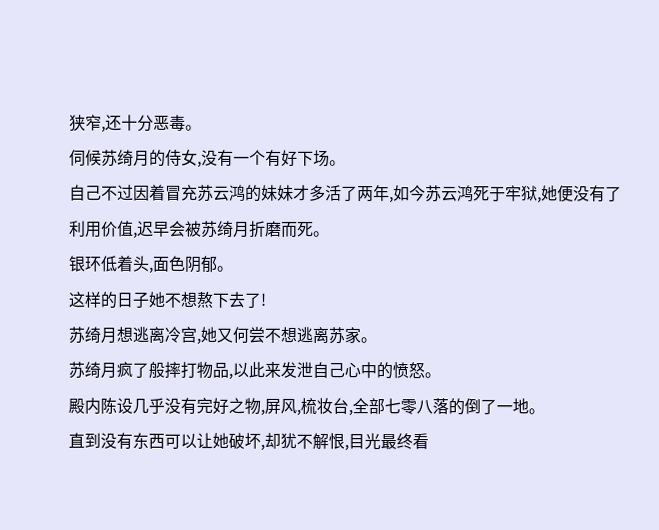狭窄,还十分恶毒。
伺候苏绮月的侍女,没有一个有好下场。
自己不过因着冒充苏云鸿的妹妹才多活了两年,如今苏云鸿死于牢狱,她便没有了利用价值,迟早会被苏绮月折磨而死。
银环低着头,面色阴郁。
这样的日子她不想熬下去了!
苏绮月想逃离冷宫,她又何尝不想逃离苏家。
苏绮月疯了般摔打物品,以此来发泄自己心中的愤怒。
殿内陈设几乎没有完好之物,屏风,梳妆台,全部七零八落的倒了一地。
直到没有东西可以让她破坏,却犹不解恨,目光最终看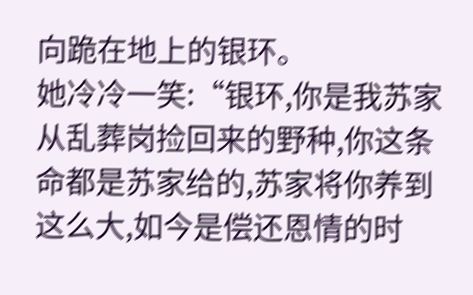向跪在地上的银环。
她冷冷一笑:“银环,你是我苏家从乱葬岗捡回来的野种,你这条命都是苏家给的,苏家将你养到这么大,如今是偿还恩情的时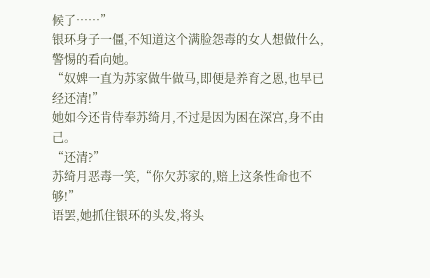候了……”
银环身子一僵,不知道这个满脸怨毒的女人想做什么,警惕的看向她。
“奴婢一直为苏家做牛做马,即便是养育之恩,也早已经还清!”
她如今还肯侍奉苏绮月,不过是因为困在深宫,身不由己。
“还清?”
苏绮月恶毒一笑,“你欠苏家的,赔上这条性命也不够!”
语罢,她抓住银环的头发,将头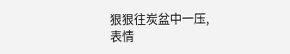狠狠往炭盆中一压,
表情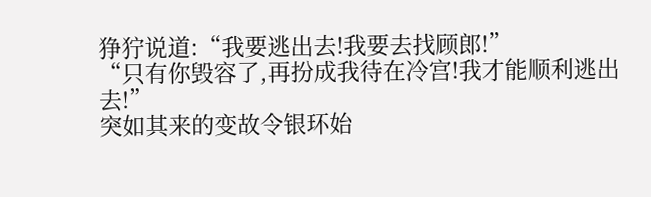狰狞说道:“我要逃出去!我要去找顾郎!”
“只有你毁容了,再扮成我待在冷宫!我才能顺利逃出去!”
突如其来的变故令银环始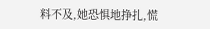料不及,她恐惧地挣扎,慌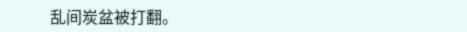乱间炭盆被打翻。